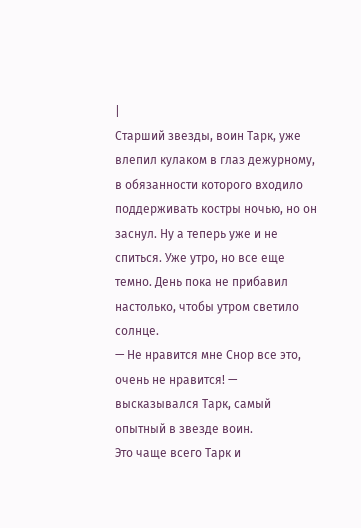|
Старший звезды, воин Тарк, уже влепил кулаком в глаз дежурному, в обязанности которого входило поддерживать костры ночью, но он заснул. Ну а теперь уже и не спиться. Уже утро, но все еще темно. День пока не прибавил настолько, чтобы утром светило солнце.
— Не нравится мне Снор все это, очень не нравится! — высказывался Тарк, самый опытный в звезде воин.
Это чаще всего Тарк и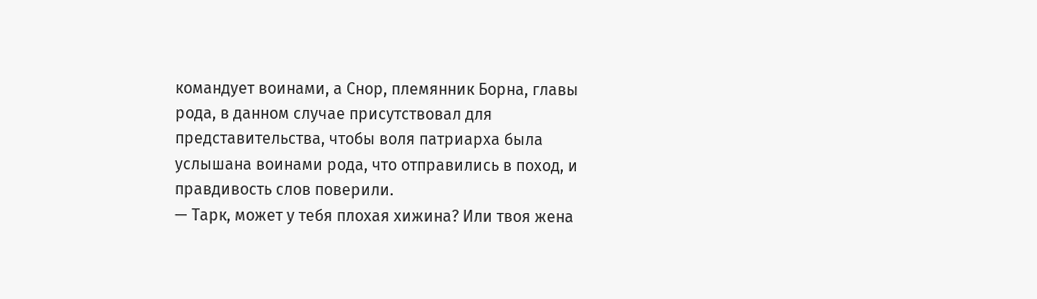командует воинами, а Снор, племянник Борна, главы рода, в данном случае присутствовал для представительства, чтобы воля патриарха была услышана воинами рода, что отправились в поход, и правдивость слов поверили.
— Тарк, может у тебя плохая хижина? Или твоя жена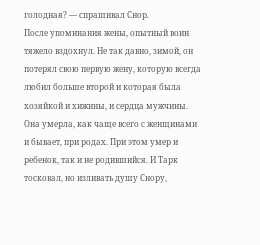голодная? — спрашивал Снор.
После упоминания жены, опытный воин тяжело вздохнул. Не так давно, зимой, он потерял свою первую жену, которую всегда любил больше второй и которая была хозяйкой и хижины, и сердца мужчины. Она умерла, как чаще всего с женщинами и бывает, при родах. При этом умер и ребенок, так и не родившийся. И Тарк тосковал, но изливать душу Снору,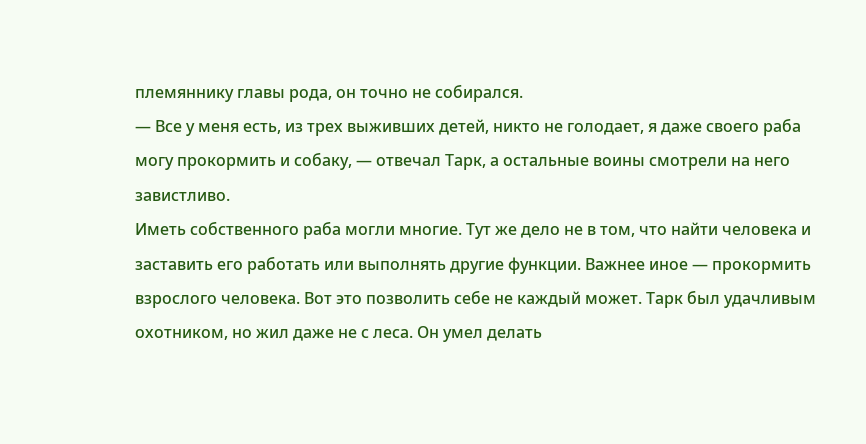племяннику главы рода, он точно не собирался.
— Все у меня есть, из трех выживших детей, никто не голодает, я даже своего раба могу прокормить и собаку, — отвечал Тарк, а остальные воины смотрели на него завистливо.
Иметь собственного раба могли многие. Тут же дело не в том, что найти человека и заставить его работать или выполнять другие функции. Важнее иное — прокормить взрослого человека. Вот это позволить себе не каждый может. Тарк был удачливым охотником, но жил даже не с леса. Он умел делать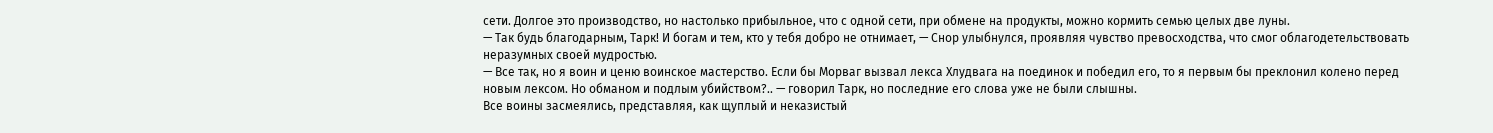сети. Долгое это производство, но настолько прибыльное, что с одной сети, при обмене на продукты, можно кормить семью целых две луны.
— Так будь благодарным, Тарк! И богам и тем, кто у тебя добро не отнимает, — Снор улыбнулся, проявляя чувство превосходства, что смог облагодетельствовать неразумных своей мудростью.
— Все так, но я воин и ценю воинское мастерство. Если бы Морваг вызвал лекса Хлудвага на поединок и победил его, то я первым бы преклонил колено перед новым лексом. Но обманом и подлым убийством?.. — говорил Тарк, но последние его слова уже не были слышны.
Все воины засмеялись, представляя, как щуплый и неказистый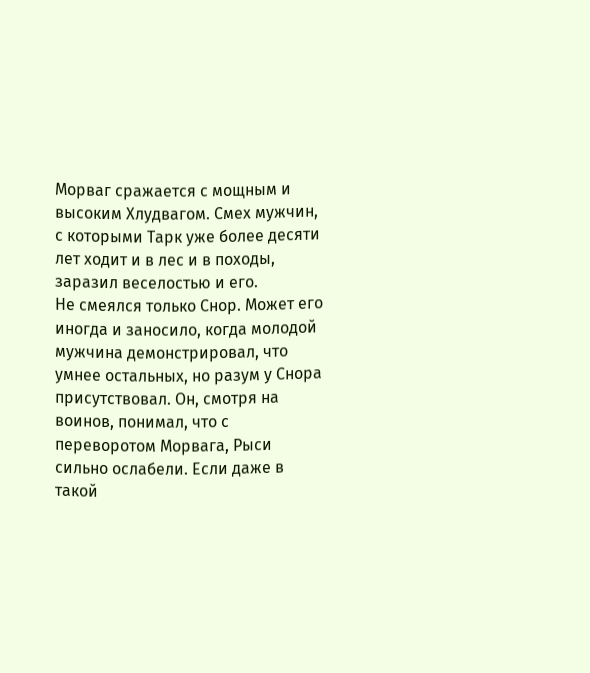Морваг сражается с мощным и высоким Хлудвагом. Смех мужчин, с которыми Тарк уже более десяти лет ходит и в лес и в походы, заразил веселостью и его.
Не смеялся только Снор. Может его иногда и заносило, когда молодой мужчина демонстрировал, что умнее остальных, но разум у Снора присутствовал. Он, смотря на воинов, понимал, что с переворотом Морвага, Рыси сильно ослабели. Если даже в такой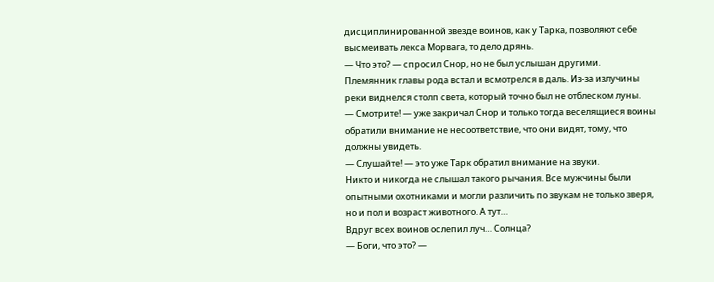дисциплинированной звезде воинов, как у Тарка, позволяют себе высмеивать лекса Морвага, то дело дрянь.
— Что это? — спросил Снор, но не был услышан другими.
Племянник главы рода встал и всмотрелся в даль. Из-за излучины реки виднелся столп света, который точно был не отблеском луны.
— Смотрите! — уже закричал Снор и только тогда веселящиеся воины обратили внимание не несоответствие, что они видят, тому, что должны увидеть.
— Слушайте! — это уже Тарк обратил внимание на звуки.
Никто и никогда не слышал такого рычания. Все мужчины были опытными охотниками и могли различить по звукам не только зверя, но и пол и возраст животного. А тут…
Вдруг всех воинов ослепил луч… Солнца?
— Боги, что это? —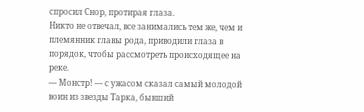спросил Снор, протирая глаза.
Никто не отвечал, все занимались тем же, чем и племянник главы рода, приводили глаза в порядок, чтобы рассмотреть происходящее на реке.
— Монстр! — с ужасом сказал самый молодой воин из звезды Тарка, бывший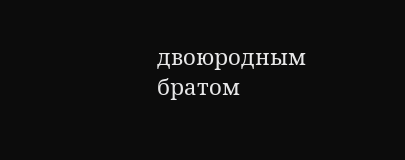двоюродным братом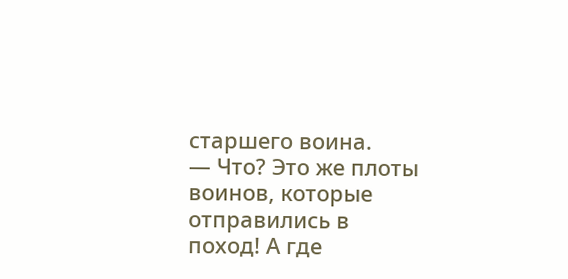старшего воина.
— Что? Это же плоты воинов, которые отправились в поход! А где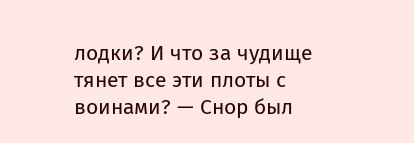лодки? И что за чудище тянет все эти плоты с воинами? — Снор был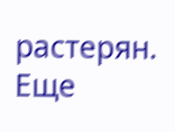растерян.
Еще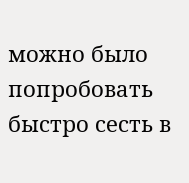можно было попробовать быстро сесть в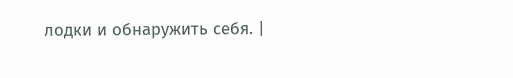лодки и обнаружить себя. |